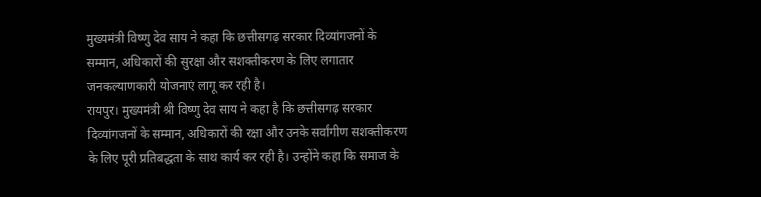मुख्यमंत्री विष्णु देव साय ने कहा कि छत्तीसगढ़ सरकार दिव्यांगजनों के सम्मान, अधिकारों की सुरक्षा और सशक्तीकरण के लिए लगातार जनकल्याणकारी योजनाएं लागू कर रही है।
रायपुर। मुख्यमंत्री श्री विष्णु देव साय ने कहा है कि छत्तीसगढ़ सरकार दिव्यांगजनों के सम्मान, अधिकारों की रक्षा और उनके सर्वांगीण सशक्तीकरण के लिए पूरी प्रतिबद्धता के साथ कार्य कर रही है। उन्होंने कहा कि समाज के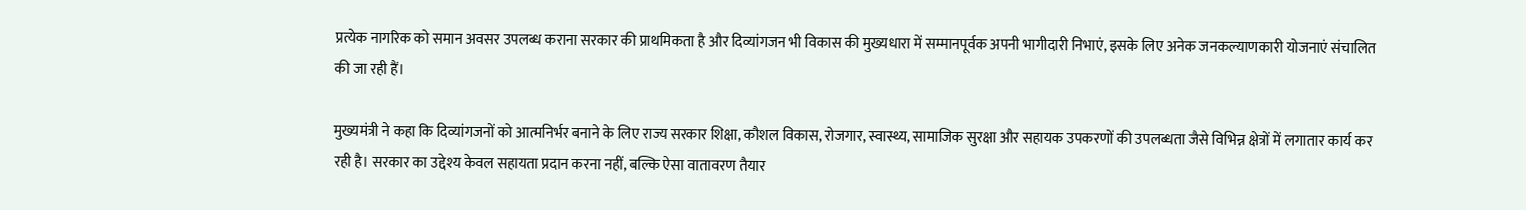प्रत्येक नागरिक को समान अवसर उपलब्ध कराना सरकार की प्राथमिकता है और दिव्यांगजन भी विकास की मुख्यधारा में सम्मानपूर्वक अपनी भागीदारी निभाएं, इसके लिए अनेक जनकल्याणकारी योजनाएं संचालित की जा रही हैं।

मुख्यमंत्री ने कहा कि दिव्यांगजनों को आत्मनिर्भर बनाने के लिए राज्य सरकार शिक्षा, कौशल विकास, रोजगार, स्वास्थ्य, सामाजिक सुरक्षा और सहायक उपकरणों की उपलब्धता जैसे विभिन्न क्षेत्रों में लगातार कार्य कर रही है। सरकार का उद्देश्य केवल सहायता प्रदान करना नहीं, बल्कि ऐसा वातावरण तैयार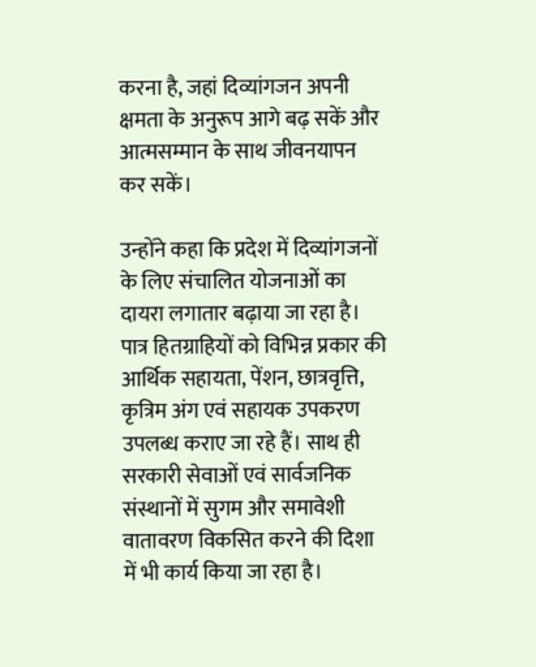करना है, जहां दिव्यांगजन अपनी क्षमता के अनुरूप आगे बढ़ सकें और आत्मसम्मान के साथ जीवनयापन कर सकें।

उन्होंने कहा कि प्रदेश में दिव्यांगजनों के लिए संचालित योजनाओं का दायरा लगातार बढ़ाया जा रहा है। पात्र हितग्राहियों को विभिन्न प्रकार की आर्थिक सहायता, पेंशन, छात्रवृत्ति, कृत्रिम अंग एवं सहायक उपकरण उपलब्ध कराए जा रहे हैं। साथ ही सरकारी सेवाओं एवं सार्वजनिक संस्थानों में सुगम और समावेशी वातावरण विकसित करने की दिशा में भी कार्य किया जा रहा है।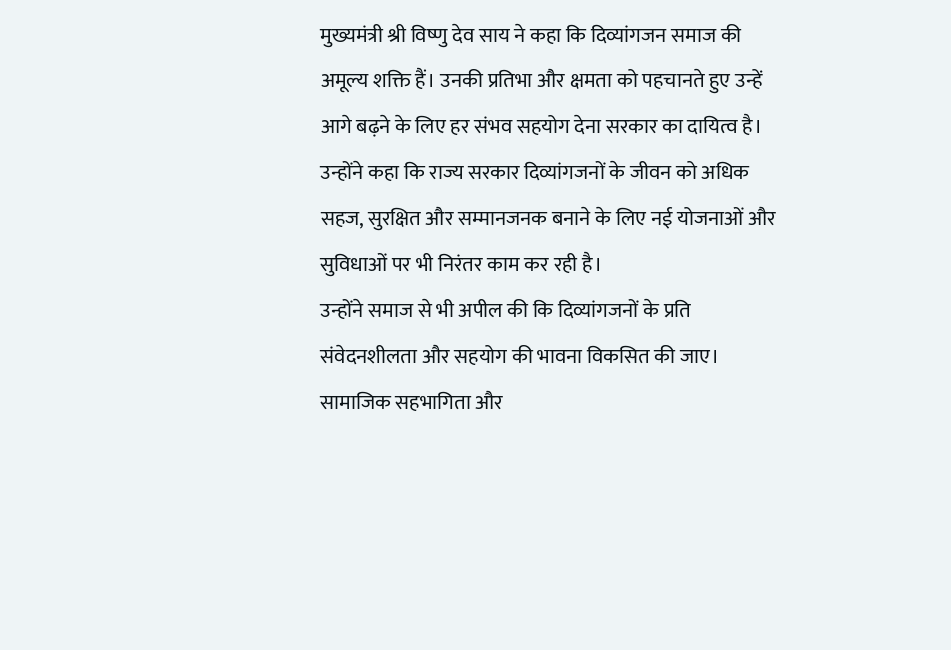मुख्यमंत्री श्री विष्णु देव साय ने कहा कि दिव्यांगजन समाज की अमूल्य शक्ति हैं। उनकी प्रतिभा और क्षमता को पहचानते हुए उन्हें आगे बढ़ने के लिए हर संभव सहयोग देना सरकार का दायित्व है। उन्होंने कहा कि राज्य सरकार दिव्यांगजनों के जीवन को अधिक सहज, सुरक्षित और सम्मानजनक बनाने के लिए नई योजनाओं और सुविधाओं पर भी निरंतर काम कर रही है।
उन्होंने समाज से भी अपील की कि दिव्यांगजनों के प्रति संवेदनशीलता और सहयोग की भावना विकसित की जाए। सामाजिक सहभागिता और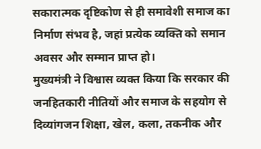सकारात्मक दृष्टिकोण से ही समावेशी समाज का निर्माण संभव है, जहां प्रत्येक व्यक्ति को समान अवसर और सम्मान प्राप्त हो।
मुख्यमंत्री ने विश्वास व्यक्त किया कि सरकार की जनहितकारी नीतियों और समाज के सहयोग से दिव्यांगजन शिक्षा, खेल, कला, तकनीक और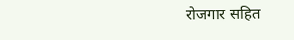रोजगार सहित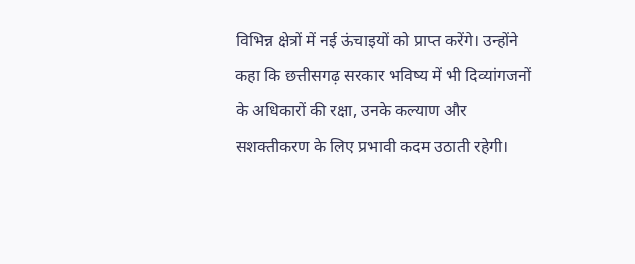विभिन्न क्षेत्रों में नई ऊंचाइयों को प्राप्त करेंगे। उन्होंने कहा कि छत्तीसगढ़ सरकार भविष्य में भी दिव्यांगजनों के अधिकारों की रक्षा, उनके कल्याण और सशक्तीकरण के लिए प्रभावी कदम उठाती रहेगी।